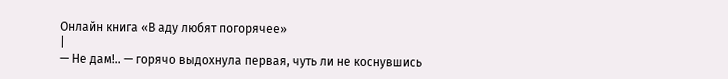Онлайн книга «В аду любят погорячее»
|
— Не дам!.. — горячо выдохнула первая, чуть ли не коснувшись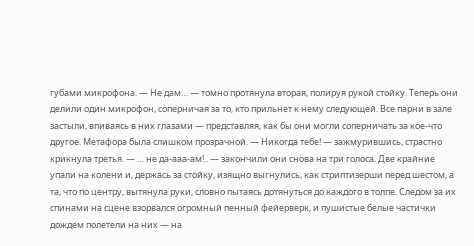губами микрофона. — Не дам… — томно протянула вторая, полируя рукой стойку. Теперь они делили один микрофон, соперничая за то, кто прильнет к нему следующей. Все парни в зале застыли, впиваясь в них глазами — представляя, как бы они могли соперничать за кое-что другое. Метафора была слишком прозрачной. — Никогда тебе! — зажмурившись, страстно крикнула третья. — … не да-ааа-ам!.. — закончили они снова на три голоса. Две крайние упали на колени и, держась за стойку, изящно выгнулись, как стриптизерши перед шестом, а та, что по центру, вытянула руки, словно пытаясь дотянуться до каждого в толпе. Следом за их спинами на сцене взорвался огромный пенный фейерверк, и пушистые белые частички дождем полетели на них — на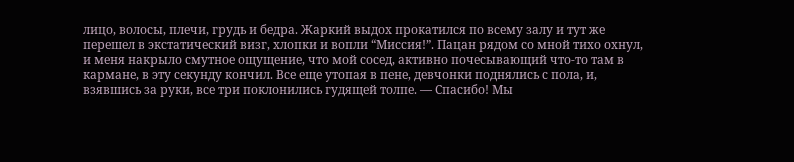лицо, волосы, плечи, грудь и бедра. Жаркий выдох прокатился по всему залу и тут же перешел в экстатический визг, хлопки и вопли “Миссия!”. Пацан рядом со мной тихо охнул, и меня накрыло смутное ощущение, что мой сосед, активно почесывающий что-то там в кармане, в эту секунду кончил. Все еще утопая в пене, девчонки поднялись с пола, и, взявшись за руки, все три поклонились гудящей толпе. — Спасибо! Мы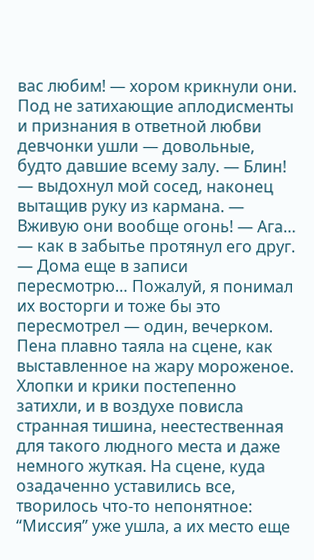вас любим! — хором крикнули они. Под не затихающие аплодисменты и признания в ответной любви девчонки ушли — довольные, будто давшие всему залу. — Блин! — выдохнул мой сосед, наконец вытащив руку из кармана. — Вживую они вообще огонь! — Ага… — как в забытье протянул его друг. — Дома еще в записи пересмотрю… Пожалуй, я понимал их восторги и тоже бы это пересмотрел — один, вечерком. Пена плавно таяла на сцене, как выставленное на жару мороженое. Хлопки и крики постепенно затихли, и в воздухе повисла странная тишина, неестественная для такого людного места и даже немного жуткая. На сцене, куда озадаченно уставились все, творилось что-то непонятное: “Миссия” уже ушла, а их место еще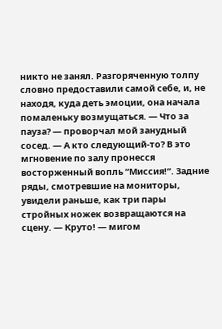никто не занял. Разгоряченную толпу словно предоставили самой себе, и, не находя, куда деть эмоции, она начала помаленьку возмущаться. — Что за пауза? — проворчал мой занудный сосед. — А кто следующий-то? В это мгновение по залу пронесся восторженный вопль “Миссия!”. Задние ряды, смотревшие на мониторы, увидели раньше, как три пары стройных ножек возвращаются на сцену. — Круто! — мигом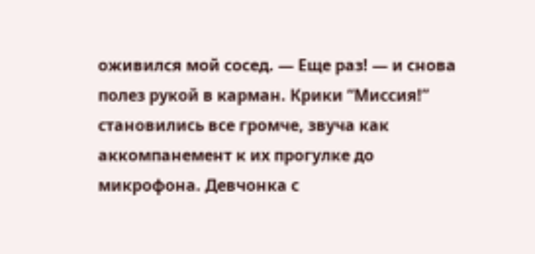оживился мой сосед. — Еще раз! — и снова полез рукой в карман. Крики “Миссия!” становились все громче, звуча как аккомпанемент к их прогулке до микрофона. Девчонка с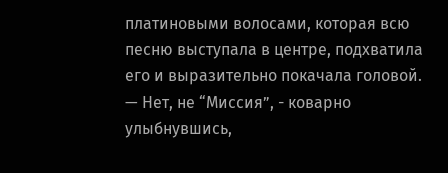платиновыми волосами, которая всю песню выступала в центре, подхватила его и выразительно покачала головой. — Нет, не “Миссия”, - коварно улыбнувшись,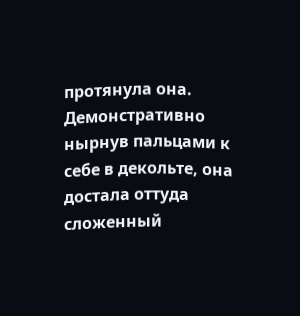протянула она.
Демонстративно нырнув пальцами к себе в декольте, она достала оттуда сложенный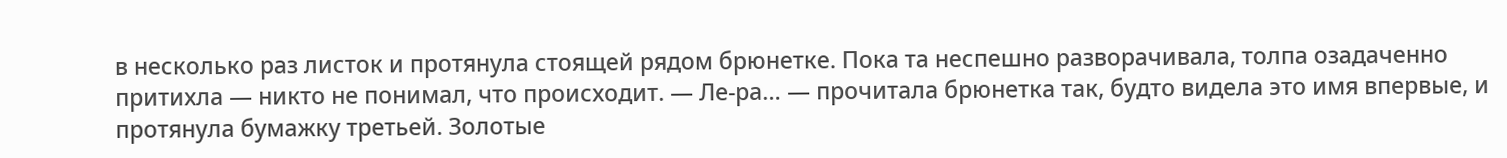в несколько раз листок и протянула стоящей рядом брюнетке. Пока та неспешно разворачивала, толпа озадаченно притихла — никто не понимал, что происходит. — Ле-ра… — прочитала брюнетка так, будто видела это имя впервые, и протянула бумажку третьей. Золотые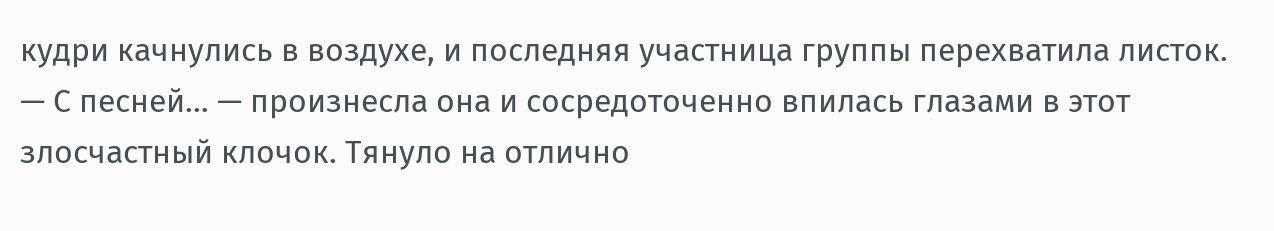кудри качнулись в воздухе, и последняя участница группы перехватила листок. — С песней… — произнесла она и сосредоточенно впилась глазами в этот злосчастный клочок. Тянуло на отлично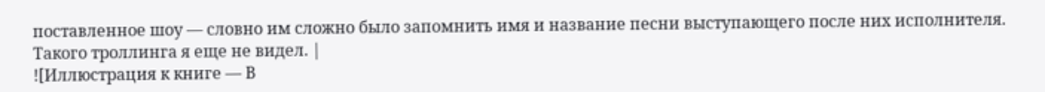поставленное шоу — словно им сложно было запомнить имя и название песни выступающего после них исполнителя. Такого троллинга я еще не видел. |
![Иллюстрация к книге — В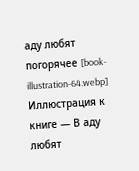аду любят погорячее [book-illustration-64.webp] Иллюстрация к книге — В аду любят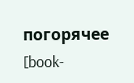погорячее [book-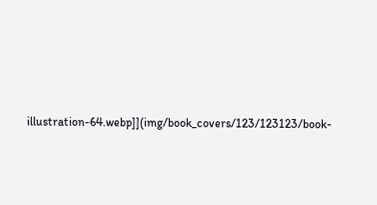illustration-64.webp]](img/book_covers/123/123123/book-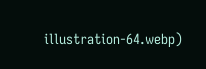illustration-64.webp)